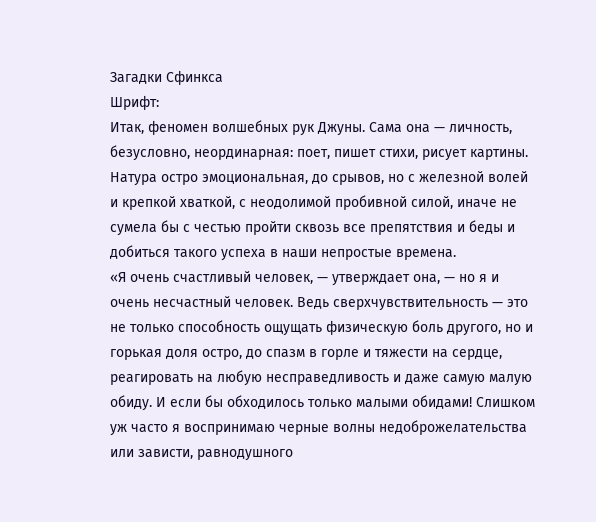Загадки Сфинкса
Шрифт:
Итак, феномен волшебных рук Джуны. Сама она — личность, безусловно, неординарная: поет, пишет стихи, рисует картины. Натура остро эмоциональная, до срывов, но с железной волей и крепкой хваткой, с неодолимой пробивной силой, иначе не сумела бы с честью пройти сквозь все препятствия и беды и добиться такого успеха в наши непростые времена.
«Я очень счастливый человек, — утверждает она, — но я и очень несчастный человек. Ведь сверхчувствительность — это не только способность ощущать физическую боль другого, но и горькая доля остро, до спазм в горле и тяжести на сердце, реагировать на любую несправедливость и даже самую малую обиду. И если бы обходилось только малыми обидами! Слишком уж часто я воспринимаю черные волны недоброжелательства или зависти, равнодушного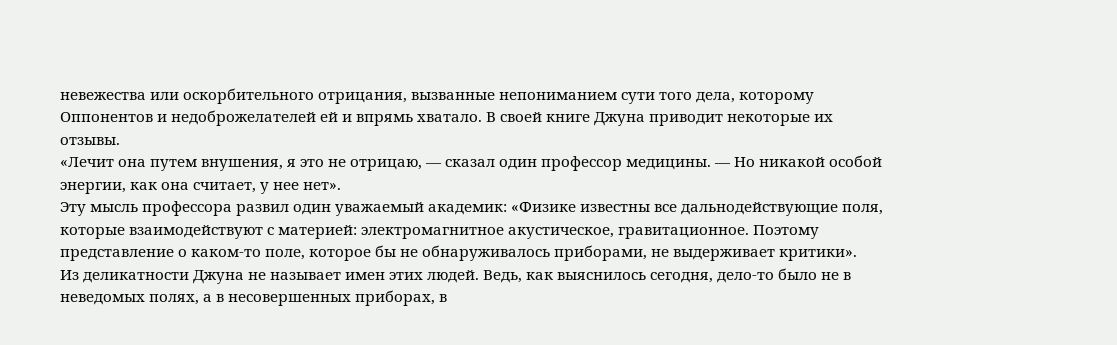невежества или оскорбительного отрицания, вызванные непониманием сути того дела, которому
Оппонентов и недоброжелателей ей и впрямь хватало. В своей книге Джуна приводит некоторые их отзывы.
«Лечит она путем внушения, я это не отрицаю, — сказал один профессор медицины. — Но никакой особой энергии, как она считает, у нее нет».
Эту мысль профессора развил один уважаемый академик: «Физике известны все дальнодействующие поля, которые взаимодействуют с материей: электромагнитное акустическое, гравитационное. Поэтому представление о каком-то поле, которое бы не обнаруживалось приборами, не выдерживает критики».
Из деликатности Джуна не называет имен этих людей. Ведь, как выяснилось сегодня, дело-то было не в неведомых полях, а в несовершенных приборах, в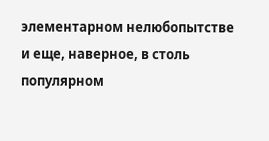элементарном нелюбопытстве и еще, наверное, в столь популярном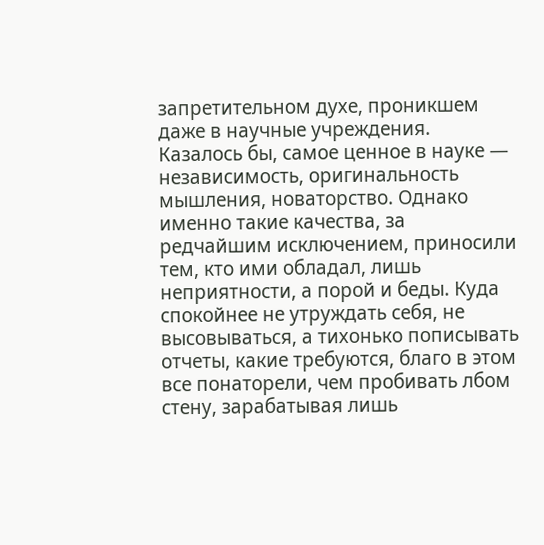запретительном духе, проникшем даже в научные учреждения. Казалось бы, самое ценное в науке — независимость, оригинальность мышления, новаторство. Однако именно такие качества, за редчайшим исключением, приносили тем, кто ими обладал, лишь неприятности, а порой и беды. Куда спокойнее не утруждать себя, не высовываться, а тихонько пописывать отчеты, какие требуются, благо в этом все понаторели, чем пробивать лбом стену, зарабатывая лишь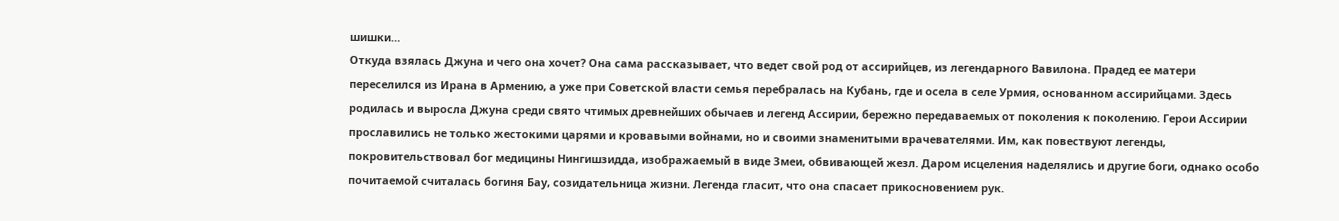шишки…
Откуда взялась Джуна и чего она хочет? Она сама рассказывает, что ведет свой род от ассирийцев, из легендарного Вавилона. Прадед ее матери переселился из Ирана в Армению, а уже при Советской власти семья перебралась на Кубань, где и осела в селе Урмия, основанном ассирийцами. Здесь родилась и выросла Джуна среди свято чтимых древнейших обычаев и легенд Ассирии, бережно передаваемых от поколения к поколению. Герои Ассирии прославились не только жестокими царями и кровавыми войнами, но и своими знаменитыми врачевателями. Им, как повествуют легенды, покровительствовал бог медицины Нингишзидда, изображаемый в виде Змеи, обвивающей жезл. Даром исцеления наделялись и другие боги, однако особо почитаемой считалась богиня Бау, созидательница жизни. Легенда гласит, что она спасает прикосновением рук.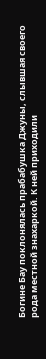Богине Бау поклонялась прабабушка Джуны, слывшая своего рода местной знахаркой. К ней приходили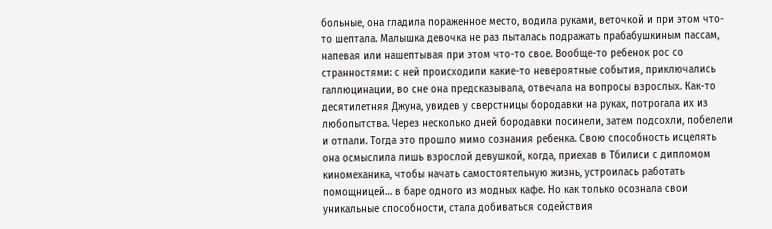больные, она гладила пораженное место, водила руками, веточкой и при этом что-то шептала. Малышка девочка не раз пыталась подражать прабабушкиным пассам, напевая или нашептывая при этом что-то свое. Вообще-то ребенок рос со странностями: с ней происходили какие-то невероятные события, приключались галлюцинации, во сне она предсказывала, отвечала на вопросы взрослых. Как-то десятилетняя Джуна, увидев у сверстницы бородавки на руках, потрогала их из любопытства. Через несколько дней бородавки посинели, затем подсохли, побелели и отпали. Тогда это прошло мимо сознания ребенка. Свою способность исцелять она осмыслила лишь взрослой девушкой, когда, приехав в Тбилиси с дипломом киномеханика, чтобы начать самостоятельную жизнь, устроилась работать помощницей… в баре одного из модных кафе. Но как только осознала свои уникальные способности, стала добиваться содействия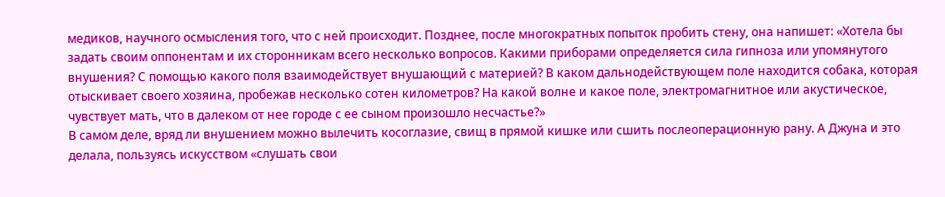медиков, научного осмысления того, что с ней происходит. Позднее, после многократных попыток пробить стену, она напишет: «Хотела бы задать своим оппонентам и их сторонникам всего несколько вопросов. Какими приборами определяется сила гипноза или упомянутого внушения? С помощью какого поля взаимодействует внушающий с материей? В каком дальнодействующем поле находится собака, которая отыскивает своего хозяина, пробежав несколько сотен километров? На какой волне и какое поле, электромагнитное или акустическое, чувствует мать, что в далеком от нее городе с ее сыном произошло несчастье?»
В самом деле, вряд ли внушением можно вылечить косоглазие, свищ в прямой кишке или сшить послеоперационную рану. А Джуна и это делала, пользуясь искусством «слушать свои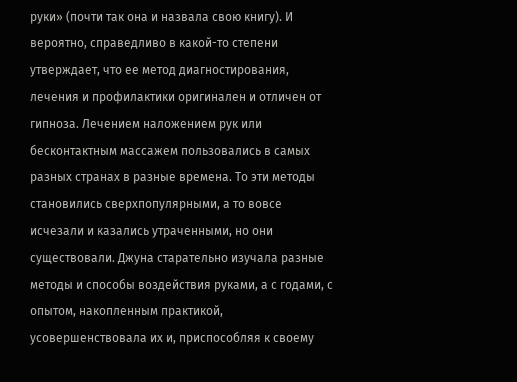руки» (почти так она и назвала свою книгу). И вероятно, справедливо в какой-то степени утверждает, что ее метод диагностирования, лечения и профилактики оригинален и отличен от гипноза. Лечением наложением рук или бесконтактным массажем пользовались в самых разных странах в разные времена. То эти методы становились сверхпопулярными, а то вовсе
исчезали и казались утраченными, но они существовали. Джуна старательно изучала разные методы и способы воздействия руками, а с годами, с опытом, накопленным практикой, усовершенствовала их и, приспособляя к своему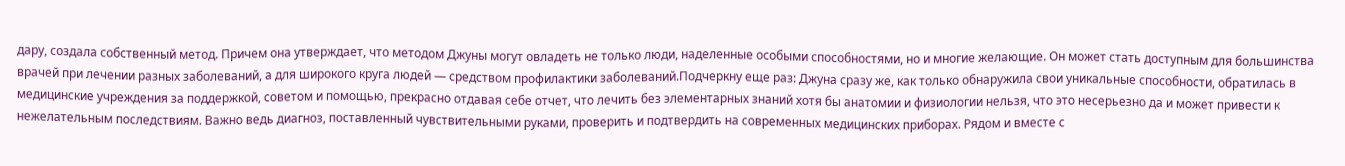дару, создала собственный метод. Причем она утверждает, что методом Джуны могут овладеть не только люди, наделенные особыми способностями, но и многие желающие. Он может стать доступным для большинства врачей при лечении разных заболеваний, а для широкого круга людей — средством профилактики заболеваний.Подчеркну еще раз: Джуна сразу же, как только обнаружила свои уникальные способности, обратилась в медицинские учреждения за поддержкой, советом и помощью, прекрасно отдавая себе отчет, что лечить без элементарных знаний хотя бы анатомии и физиологии нельзя, что это несерьезно да и может привести к нежелательным последствиям. Важно ведь диагноз, поставленный чувствительными руками, проверить и подтвердить на современных медицинских приборах. Рядом и вместе с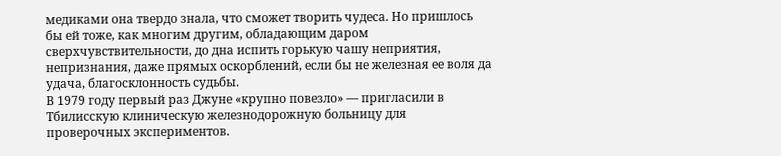медиками она твердо знала, что сможет творить чудеса. Но пришлось бы ей тоже, как многим другим, обладающим даром сверхчувствительности, до дна испить горькую чашу неприятия, непризнания, даже прямых оскорблений, если бы не железная ее воля да удача, благосклонность судьбы.
В 1979 году первый раз Джуне «крупно повезло» — пригласили в Тбилисскую клиническую железнодорожную больницу для проверочных экспериментов.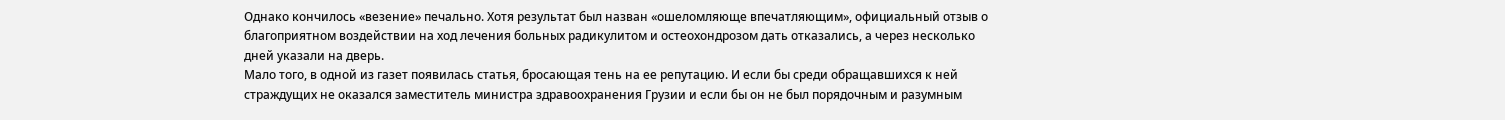Однако кончилось «везение» печально. Хотя результат был назван «ошеломляюще впечатляющим», официальный отзыв о благоприятном воздействии на ход лечения больных радикулитом и остеохондрозом дать отказались, а через несколько дней указали на дверь.
Мало того, в одной из газет появилась статья, бросающая тень на ее репутацию. И если бы среди обращавшихся к ней страждущих не оказался заместитель министра здравоохранения Грузии и если бы он не был порядочным и разумным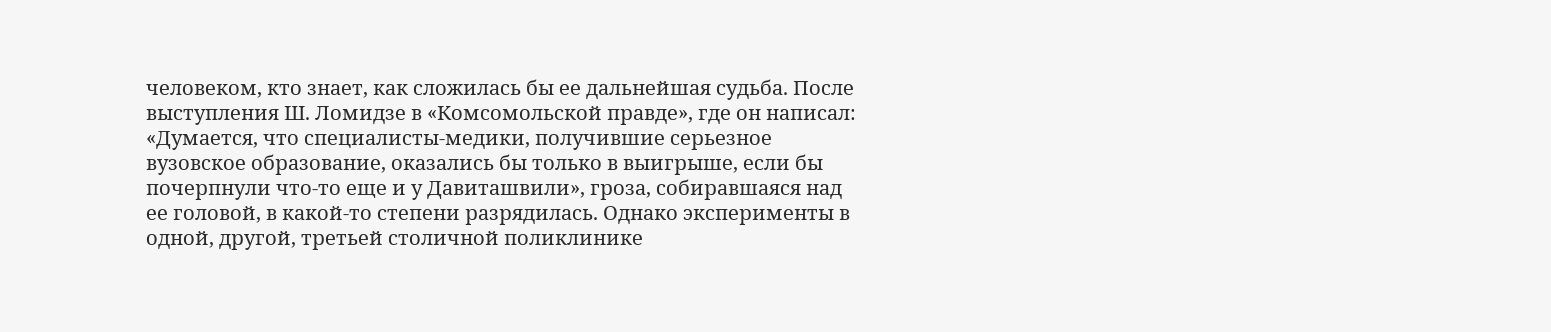человеком, кто знает, как сложилась бы ее дальнейшая судьба. После выступления Ш. Ломидзе в «Комсомольской правде», где он написал: «Думается, что специалисты-медики, получившие серьезное вузовское образование, оказались бы только в выигрыше, если бы почерпнули что-то еще и у Давиташвили», гроза, собиравшаяся над ее головой, в какой-то степени разрядилась. Однако эксперименты в одной, другой, третьей столичной поликлинике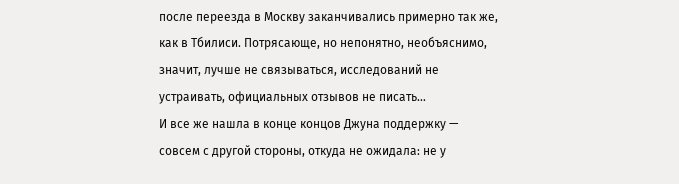после переезда в Москву заканчивались примерно так же, как в Тбилиси. Потрясающе, но непонятно, необъяснимо, значит, лучше не связываться, исследований не устраивать, официальных отзывов не писать…
И все же нашла в конце концов Джуна поддержку — совсем с другой стороны, откуда не ожидала: не у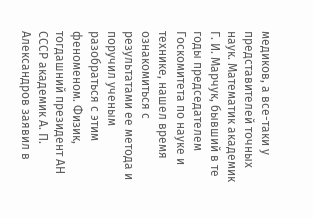медиков, а все-таки у представителей точных наук. Математик академик Г. И. Марчук, бывший в те годы председателем Госкомитета по науке и технике, нашел время ознакомиться с результатами ее метода и поручил ученым разобраться с этим феноменом. Физик, тогдашний президент АН СССР академик А. П. Александров заявил в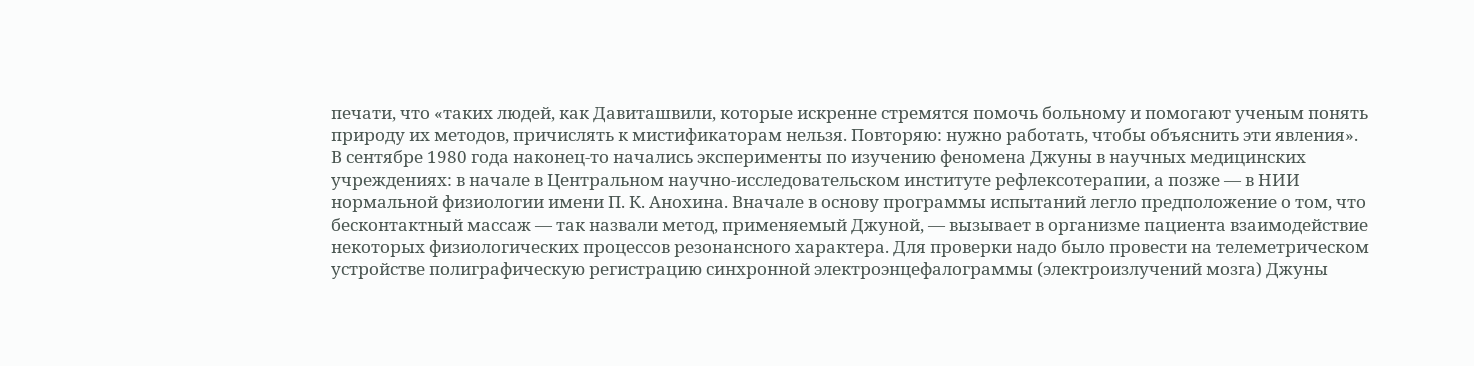печати, что «таких людей, как Давиташвили, которые искренне стремятся помочь больному и помогают ученым понять природу их методов, причислять к мистификаторам нельзя. Повторяю: нужно работать, чтобы объяснить эти явления».
В сентябре 1980 года наконец-то начались эксперименты по изучению феномена Джуны в научных медицинских учреждениях: в начале в Центральном научно-исследовательском институте рефлексотерапии, а позже — в НИИ нормальной физиологии имени П. К. Анохина. Вначале в основу программы испытаний легло предположение о том, что бесконтактный массаж — так назвали метод, применяемый Джуной, — вызывает в организме пациента взаимодействие некоторых физиологических процессов резонансного характера. Для проверки надо было провести на телеметрическом устройстве полиграфическую регистрацию синхронной электроэнцефалограммы (электроизлучений мозга) Джуны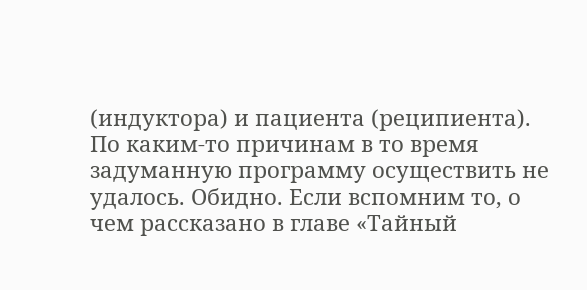(индуктора) и пациента (реципиента).
По каким-то причинам в то время задуманную программу осуществить не удалось. Обидно. Если вспомним то, о чем рассказано в главе «Тайный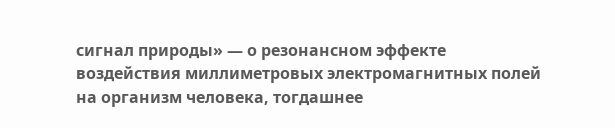сигнал природы» — о резонансном эффекте воздействия миллиметровых электромагнитных полей на организм человека, тогдашнее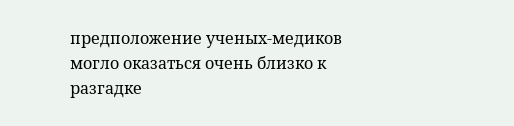предположение ученых-медиков могло оказаться очень близко к разгадке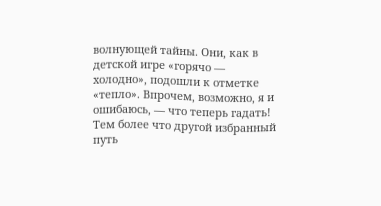волнующей тайны. Они, как в детской игре «горячо — холодно», подошли к отметке «тепло». Впрочем, возможно, я и ошибаюсь, — что теперь гадать! Тем более что другой избранный путь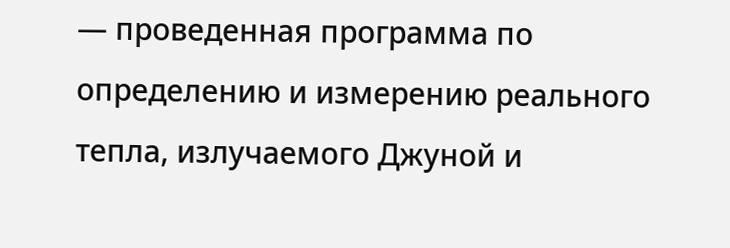— проведенная программа по определению и измерению реального тепла, излучаемого Джуной и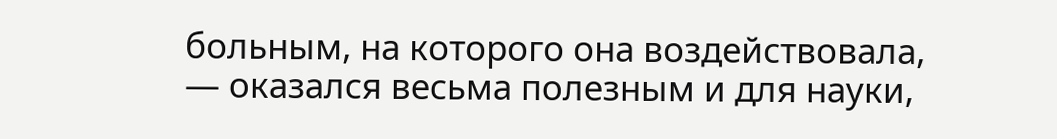больным, на которого она воздействовала, — оказался весьма полезным и для науки,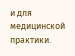и для медицинской практики.